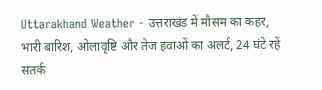Uttarakhand Weather - उत्तराखंड में मौसम का कहर, भारी बारिश, ओलावृष्टि और तेज हवाओं का अलर्ट, 24 घंटे रहें सतर्क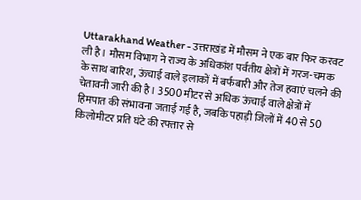Uttarakhand Weather - उत्तराखंड में मौसम ने एक बार फिर करवट ली है। मौसम विभाग ने राज्य के अधिकांश पर्वतीय क्षेत्रों में गरज-चमक के साथ बारिश, ऊंचाई वाले इलाकों में बर्फबारी और तेज हवाएं चलने की चेतावनी जारी की है। 3500 मीटर से अधिक ऊंचाई वाले क्षेत्रों में हिमपात की संभावना जताई गई है, जबकि पहाड़ी जिलों में 40 से 50 किलोमीटर प्रति घंटे की रफ्तार से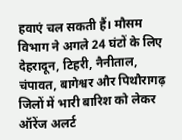हवाएं चल सकती हैं। मौसम विभाग ने अगले 24 घंटों के लिए देहरादून, टिहरी, नैनीताल, चंपावत, बागेश्वर और पिथौरागढ़ जिलों में भारी बारिश को लेकर ऑरेंज अलर्ट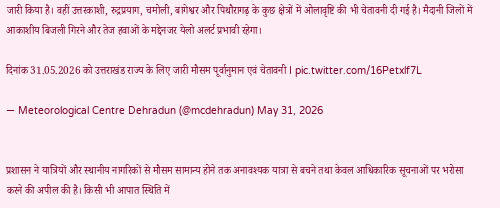जारी किया है। वहीं उत्तरकाशी, रुद्रप्रयाग, चमोली, बागेश्वर और पिथौरागढ़ के कुछ क्षेत्रों में ओलावृष्टि की भी चेतावनी दी गई है। मैदानी जिलों में आकाशीय बिजली गिरने और तेज हवाओं के मद्देनजर येलो अलर्ट प्रभावी रहेगा।

दिनांक 31.05.2026 को उत्तराखंड राज्य के लिए जारी मौसम पूर्वानुमान एवं चेतावनी I pic.twitter.com/16Petxlf7L

— Meteorological Centre Dehradun (@mcdehradun) May 31, 2026


प्रशासन ने यात्रियों और स्थानीय नागरिकों से मौसम सामान्य होने तक अनावश्यक यात्रा से बचने तथा केवल आधिकारिक सूचनाओं पर भरोसा करने की अपील की है। किसी भी आपात स्थिति में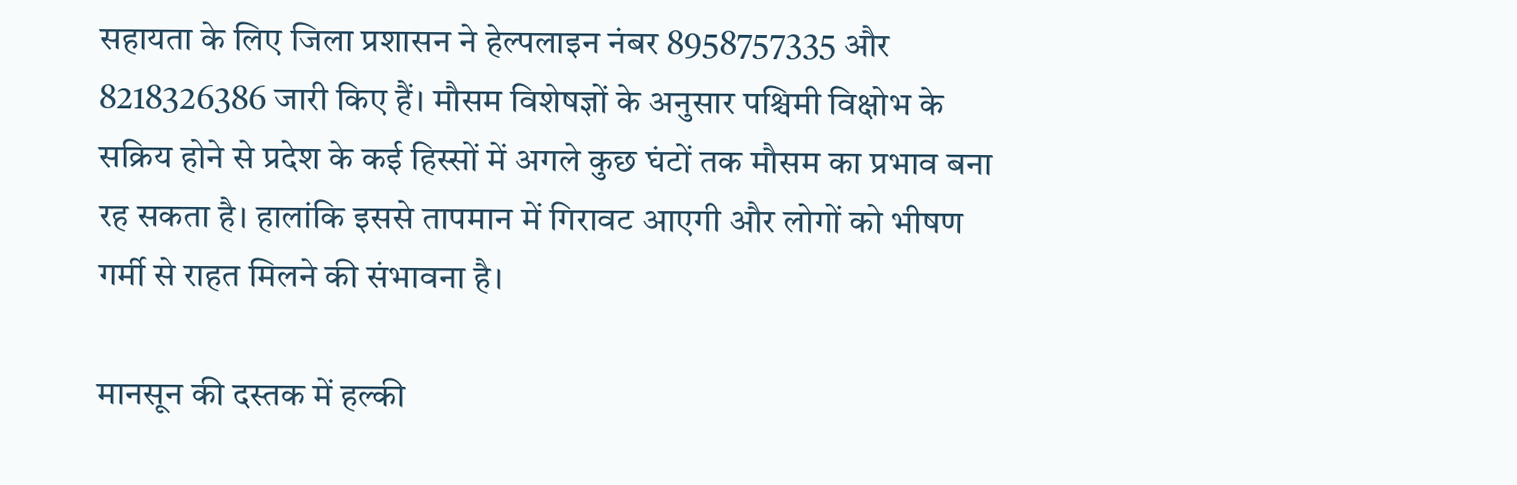सहायता के लिए जिला प्रशासन ने हेल्पलाइन नंबर 8958757335 और 8218326386 जारी किए हैं। मौसम विशेषज्ञों के अनुसार पश्चिमी विक्षोभ के सक्रिय होने से प्रदेश के कई हिस्सों में अगले कुछ घंटों तक मौसम का प्रभाव बना रह सकता है। हालांकि इससे तापमान में गिरावट आएगी और लोगों को भीषण गर्मी से राहत मिलने की संभावना है।

मानसून की दस्तक में हल्की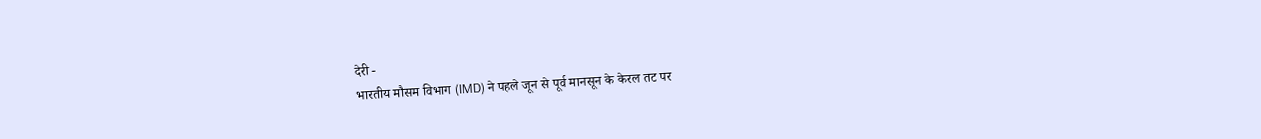देरी -
भारतीय मौसम विभाग (IMD) ने पहले जून से पूर्व मानसून के केरल तट पर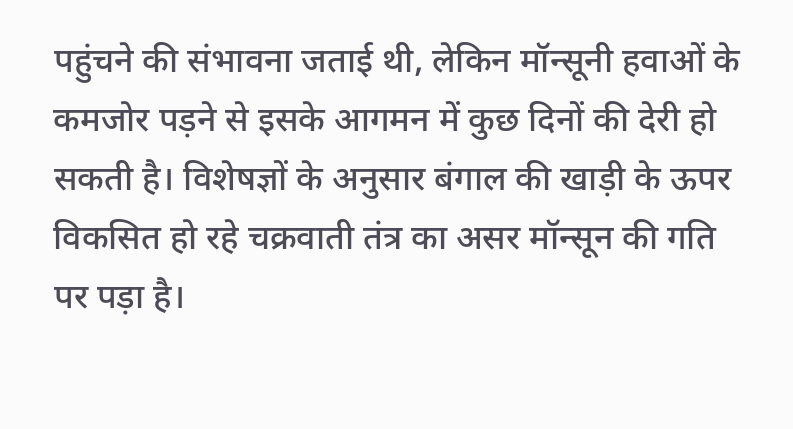पहुंचने की संभावना जताई थी, लेकिन मॉन्सूनी हवाओं के कमजोर पड़ने से इसके आगमन में कुछ दिनों की देरी हो सकती है। विशेषज्ञों के अनुसार बंगाल की खाड़ी के ऊपर विकसित हो रहे चक्रवाती तंत्र का असर मॉन्सून की गति पर पड़ा है।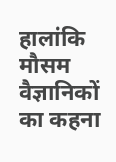हालांकि मौसम वैज्ञानिकों का कहना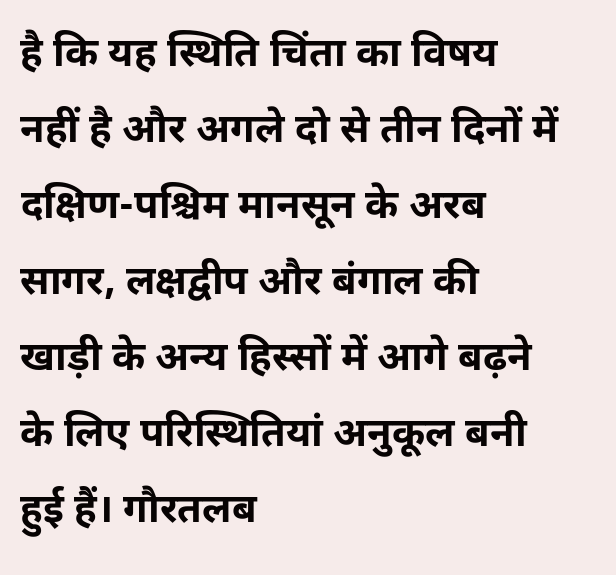है कि यह स्थिति चिंता का विषय नहीं है और अगले दो से तीन दिनों में दक्षिण-पश्चिम मानसून के अरब सागर, लक्षद्वीप और बंगाल की खाड़ी के अन्य हिस्सों में आगे बढ़ने के लिए परिस्थितियां अनुकूल बनी हुई हैं। गौरतलब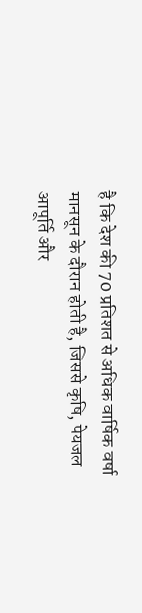है कि देश की 70 प्रतिशत से अधिक वार्षिक वर्षा मानसून के दौरान होती है, जिससे कृषि, पेयजल आपूर्ति और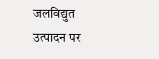जलविद्युत उत्पादन पर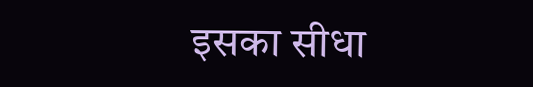इसका सीधा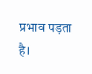प्रभाव पड़ता है।